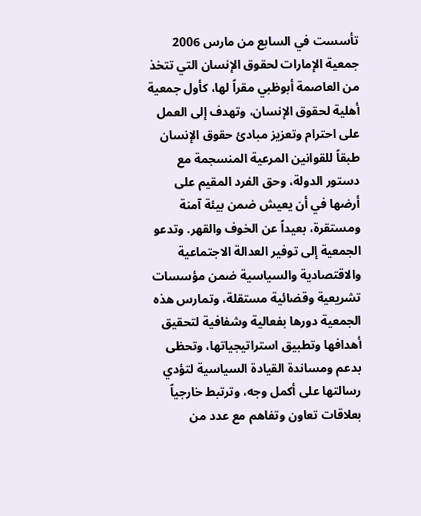تأسست في السابع من مارس 2006 جمعية الإمارات لحقوق الإنسان التي تتخذ من العاصمة أبوظبي مقراً لها، كأول جمعية أهلية لحقوق الإنسان، وتهدف إلى العمل على احترام وتعزيز مبادئ حقوق الإنسان طبقاً للقوانين المرعية المنسجمة مع دستور الدولة، وحق الفرد المقيم على أرضها في أن يعيش ضمن بيئة آمنة ومستقرة، بعيداً عن الخوف والقهر. وتدعو الجمعية إلى توفير العدالة الاجتماعية والاقتصادية والسياسية ضمن مؤسسات تشريعية وقضائية مستقلة، وتمارس هذه الجمعية دورها بفعالية وشفافية لتحقيق أهدافها وتطبيق استراتيجياتها، وتحظى بدعم ومساندة القيادة السياسية لتؤدي رسالتها على أكمل وجه، وترتبط خارجياً بعلاقات تعاون وتفاهم مع عدد من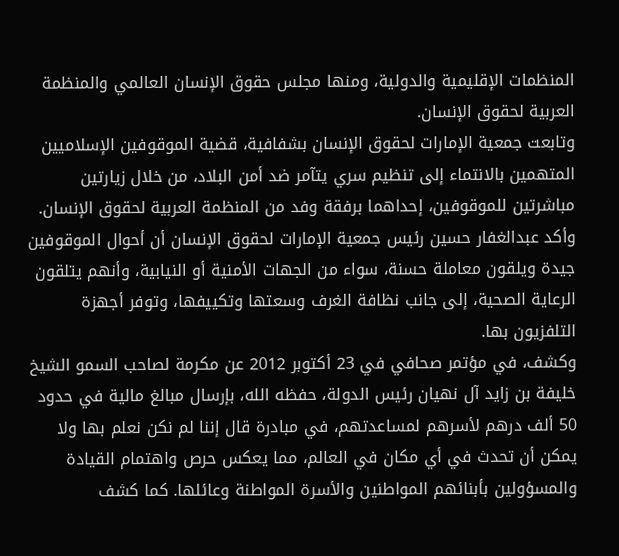المنظمات الإقليمية والدولية، ومنها مجلس حقوق الإنسان العالمي والمنظمة العربية لحقوق الإنسان.
وتابعت جمعية الإمارات لحقوق الإنسان بشفافية، قضية الموقوفين الإسلاميين المتهمين بالانتماء إلى تنظيم سري يتآمر ضد أمن البلاد، من خلال زيارتين مباشرتين للموقوفين، إحداهما برفقة وفد من المنظمة العربية لحقوق الإنسان.
وأكد عبدالغفار حسين رئيس جمعية الإمارات لحقوق الإنسان أن أحوال الموقوفين جيدة ويلقون معاملة حسنة، سواء من الجهات الأمنية أو النيابية، وأنهم يتلقون الرعاية الصحية، إلى جانب نظافة الغرف وسعتها وتكييفها، وتوفر أجهزة التلفزيون بها.
وكشف، في مؤتمر صحافي في 23 أكتوبر 2012 عن مكرمة لصاحب السمو الشيخ خليفة بن زايد آل نهيان رئيس الدولة، حفظه الله، بإرسال مبالغ مالية في حدود 50 ألف درهم لأسرهم لمساعدتهم، في مبادرة قال إننا لم نكن نعلم بها ولا يمكن أن تحدث في أي مكان في العالم، مما يعكس حرص واهتمام القيادة والمسؤولين بأبنائهم المواطنين والأسرة المواطنة وعائلها. كما كشف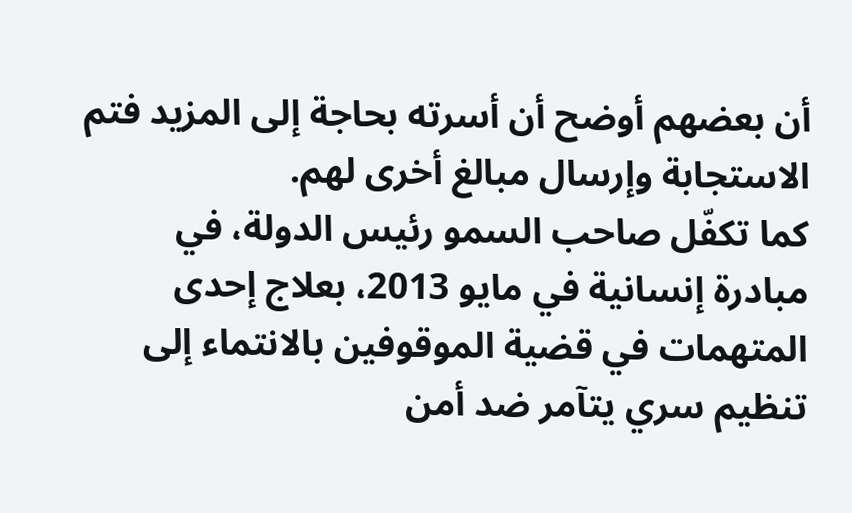أن بعضهم أوضح أن أسرته بحاجة إلى المزيد فتم الاستجابة وإرسال مبالغ أخرى لهم.
كما تكفّل صاحب السمو رئيس الدولة، في مبادرة إنسانية في مايو 2013، بعلاج إحدى المتهمات في قضية الموقوفين بالانتماء إلى تنظيم سري يتآمر ضد أمن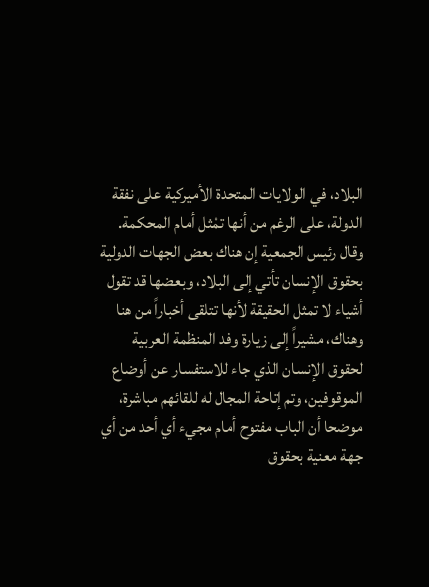البلاد، في الولايات المتحدة الأميركية على نفقة الدولة، على الرغم من أنها تمْثل أمام المحكمة.
وقال رئيس الجمعية إن هناك بعض الجهات الدولية بحقوق الإنسان تأتي إلى البلاد، وبعضها قد تقول أشياء لا تمثل الحقيقة لأنها تتلقى أخباراً من هنا وهناك، مشيراً إلى زيارة وفد المنظمة العربية لحقوق الإنسان الذي جاء للاستفسار عن أوضاع الموقوفين، وتم إتاحة المجال له للقائهم مباشرة، موضحا أن الباب مفتوح أمام مجيء أي أحد من أي جهة معنية بحقوق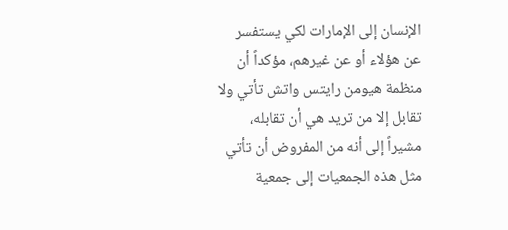الإنسان إلى الإمارات لكي يستفسر عن هؤلاء أو عن غيرهم، مؤكداً أن منظمة هيومن رايتس واتش تأتي ولا تقابل إلا من تريد هي أن تقابله، مشيراً إلى أنه من المفروض أن تأتي مثل هذه الجمعيات إلى جمعية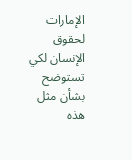الإمارات لحقوق الإنسان لكي تستوضح بشأن مثل هذه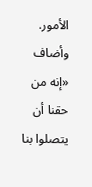الأمور.
وأضاف «إنه من حقنا أن يتصلوا بنا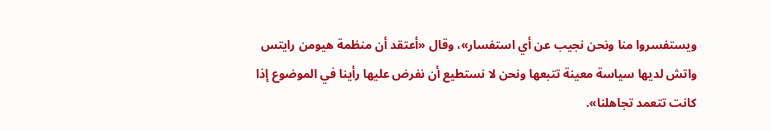ويستفسروا منا ونحن نجيب عن أي استفسار»، وقال «أعتقد أن منظمة هيومن رايتس واتش لديها سياسة معينة تتبعها ونحن لا نستطيع أن نفرض عليها رأينا في الموضوع إذا كانت تتعمد تجاهلنا».